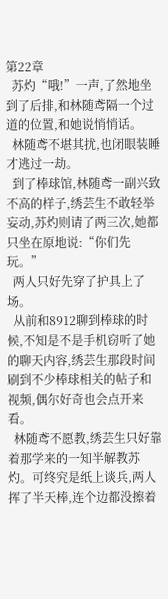第22章
  苏灼“哦!”一声,了然地坐到了后排,和林随鸢隔一个过道的位置,和她说悄悄话。
  林随鸢不堪其扰,也闭眼装睡才逃过一劫。
  到了棒球馆,林随鸢一副兴致不高的样子,绣芸生不敢轻举妄动,苏灼则请了两三次,她都只坐在原地说:“你们先玩。”
  两人只好先穿了护具上了场。
  从前和8912聊到棒球的时候,不知是不是手机窃听了她的聊天内容,绣芸生那段时间刷到不少棒球相关的帖子和视频,偶尔好奇也会点开来看。
  林随鸢不愿教,绣芸生只好靠着那学来的一知半解教苏灼。可终究是纸上谈兵,两人挥了半天棒,连个边都没擦着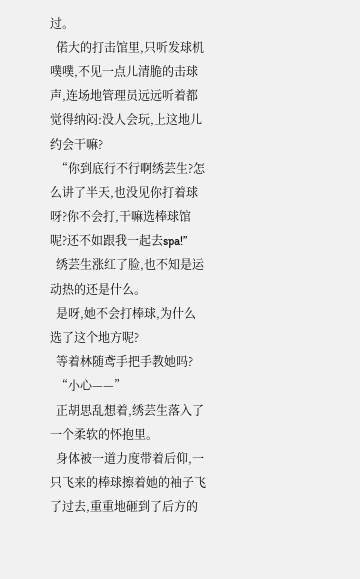过。
  偌大的打击馆里,只听发球机噗噗,不见一点儿清脆的击球声,连场地管理员远远听着都觉得纳闷:没人会玩,上这地儿约会干嘛?
  “你到底行不行啊绣芸生?怎么讲了半天,也没见你打着球呀?你不会打,干嘛选棒球馆呢?还不如跟我一起去spa!”
  绣芸生涨红了脸,也不知是运动热的还是什么。
  是呀,她不会打棒球,为什么选了这个地方呢?
  等着林随鸢手把手教她吗?
  “小心——”
  正胡思乱想着,绣芸生落入了一个柔软的怀抱里。
  身体被一道力度带着后仰,一只飞来的棒球擦着她的袖子飞了过去,重重地砸到了后方的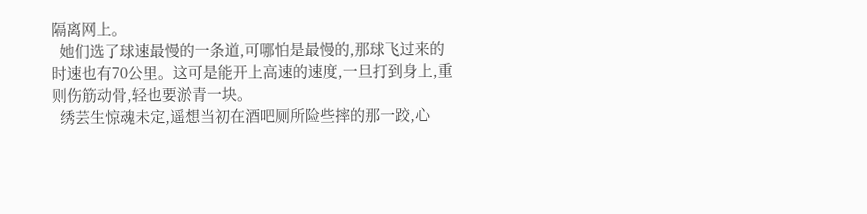隔离网上。
  她们选了球速最慢的一条道,可哪怕是最慢的,那球飞过来的时速也有70公里。这可是能开上高速的速度,一旦打到身上,重则伤筋动骨,轻也要淤青一块。
  绣芸生惊魂未定,遥想当初在酒吧厕所险些摔的那一跤,心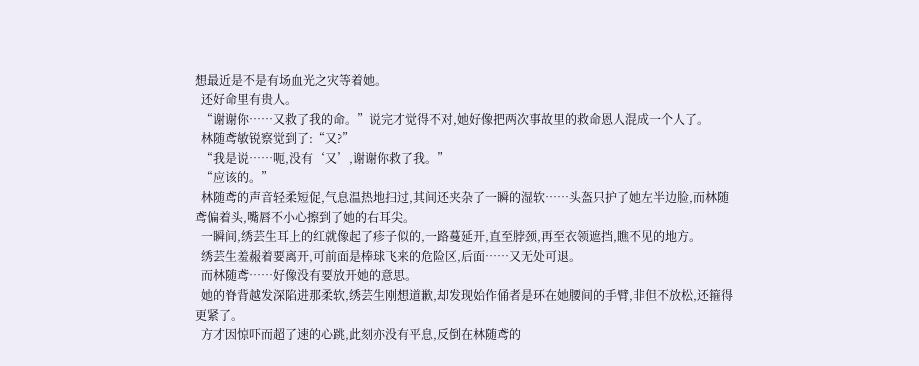想最近是不是有场血光之灾等着她。
  还好命里有贵人。
  “谢谢你……又救了我的命。”说完才觉得不对,她好像把两次事故里的救命恩人混成一个人了。
  林随鸢敏锐察觉到了:“又?”
  “我是说……呃,没有‘又’,谢谢你救了我。”
  “应该的。”
  林随鸢的声音轻柔短促,气息温热地扫过,其间还夹杂了一瞬的湿软……头盔只护了她左半边脸,而林随鸢偏着头,嘴唇不小心擦到了她的右耳尖。
  一瞬间,绣芸生耳上的红就像起了疹子似的,一路蔓延开,直至脖颈,再至衣领遮挡,瞧不见的地方。
  绣芸生羞赧着要离开,可前面是棒球飞来的危险区,后面……又无处可退。
  而林随鸢……好像没有要放开她的意思。
  她的脊背越发深陷进那柔软,绣芸生刚想道歉,却发现始作俑者是环在她腰间的手臂,非但不放松,还箍得更紧了。
  方才因惊吓而超了速的心跳,此刻亦没有平息,反倒在林随鸢的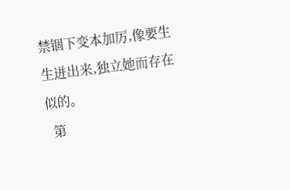禁锢下变本加厉,像要生生迸出来,独立她而存在似的。
  第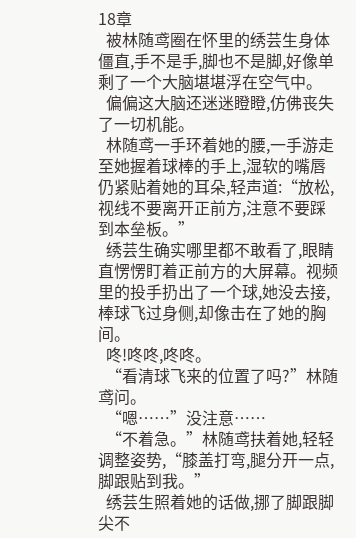18章
  被林随鸢圈在怀里的绣芸生身体僵直,手不是手,脚也不是脚,好像单剩了一个大脑堪堪浮在空气中。
  偏偏这大脑还迷迷瞪瞪,仿佛丧失了一切机能。
  林随鸢一手环着她的腰,一手游走至她握着球棒的手上,湿软的嘴唇仍紧贴着她的耳朵,轻声道:“放松,视线不要离开正前方,注意不要踩到本垒板。”
  绣芸生确实哪里都不敢看了,眼睛直愣愣盯着正前方的大屏幕。视频里的投手扔出了一个球,她没去接,棒球飞过身侧,却像击在了她的胸间。
  咚!咚咚,咚咚。
  “看清球飞来的位置了吗?”林随鸢问。
  “嗯……”没注意……
  “不着急。”林随鸢扶着她,轻轻调整姿势,“膝盖打弯,腿分开一点,脚跟贴到我。”
  绣芸生照着她的话做,挪了脚跟脚尖不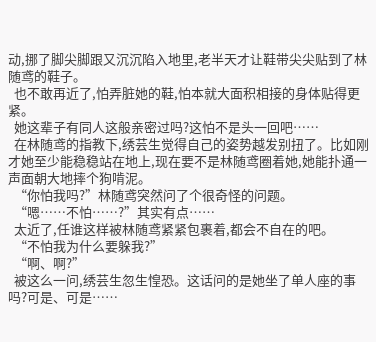动,挪了脚尖脚跟又沉沉陷入地里,老半天才让鞋带尖尖贴到了林随鸢的鞋子。
  也不敢再近了,怕弄脏她的鞋,怕本就大面积相接的身体贴得更紧。
  她这辈子有同人这般亲密过吗?这怕不是头一回吧……
  在林随鸢的指教下,绣芸生觉得自己的姿势越发别扭了。比如刚才她至少能稳稳站在地上,现在要不是林随鸢圈着她,她能扑通一声面朝大地摔个狗啃泥。
  “你怕我吗?”林随鸢突然问了个很奇怪的问题。
  “嗯……不怕……?”其实有点……
  太近了,任谁这样被林随鸢紧紧包裹着,都会不自在的吧。
  “不怕我为什么要躲我?”
  “啊、啊?”
  被这么一问,绣芸生忽生惶恐。这话问的是她坐了单人座的事吗?可是、可是……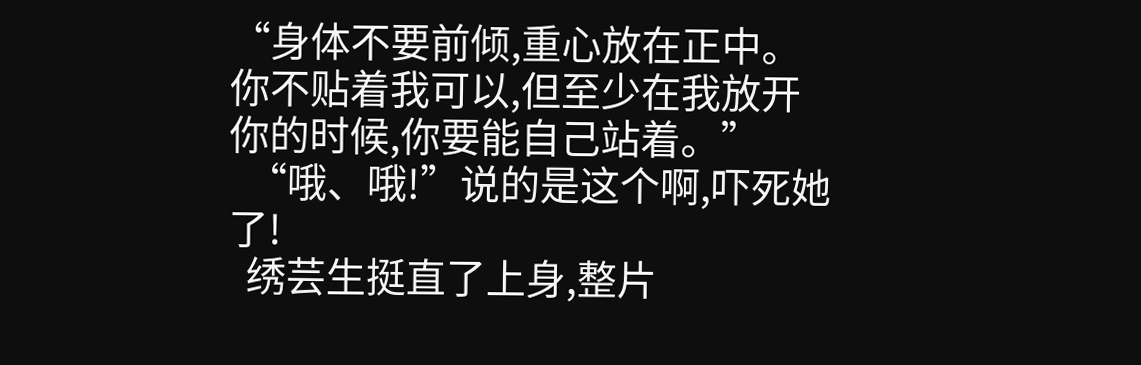“身体不要前倾,重心放在正中。你不贴着我可以,但至少在我放开你的时候,你要能自己站着。”
  “哦、哦!”说的是这个啊,吓死她了!
  绣芸生挺直了上身,整片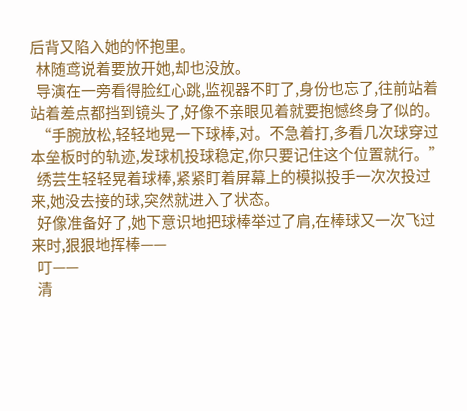后背又陷入她的怀抱里。
  林随鸢说着要放开她,却也没放。
  导演在一旁看得脸红心跳,监视器不盯了,身份也忘了,往前站着站着差点都挡到镜头了,好像不亲眼见着就要抱憾终身了似的。
  “手腕放松,轻轻地晃一下球棒,对。不急着打,多看几次球穿过本垒板时的轨迹,发球机投球稳定,你只要记住这个位置就行。”
  绣芸生轻轻晃着球棒,紧紧盯着屏幕上的模拟投手一次次投过来,她没去接的球,突然就进入了状态。
  好像准备好了,她下意识地把球棒举过了肩,在棒球又一次飞过来时,狠狠地挥棒——
  叮——
  清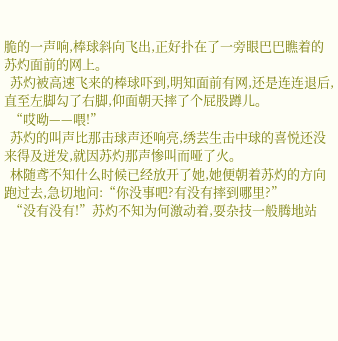脆的一声响,棒球斜向飞出,正好扑在了一旁眼巴巴瞧着的苏灼面前的网上。
  苏灼被高速飞来的棒球吓到,明知面前有网,还是连连退后,直至左脚勾了右脚,仰面朝天摔了个屁股蹲儿。
  “哎呦——喂!”
  苏灼的叫声比那击球声还响亮,绣芸生击中球的喜悦还没来得及迸发,就因苏灼那声惨叫而哑了火。
  林随鸢不知什么时候已经放开了她,她便朝着苏灼的方向跑过去,急切地问:“你没事吧?有没有摔到哪里?”
  “没有没有!”苏灼不知为何激动着,耍杂技一般腾地站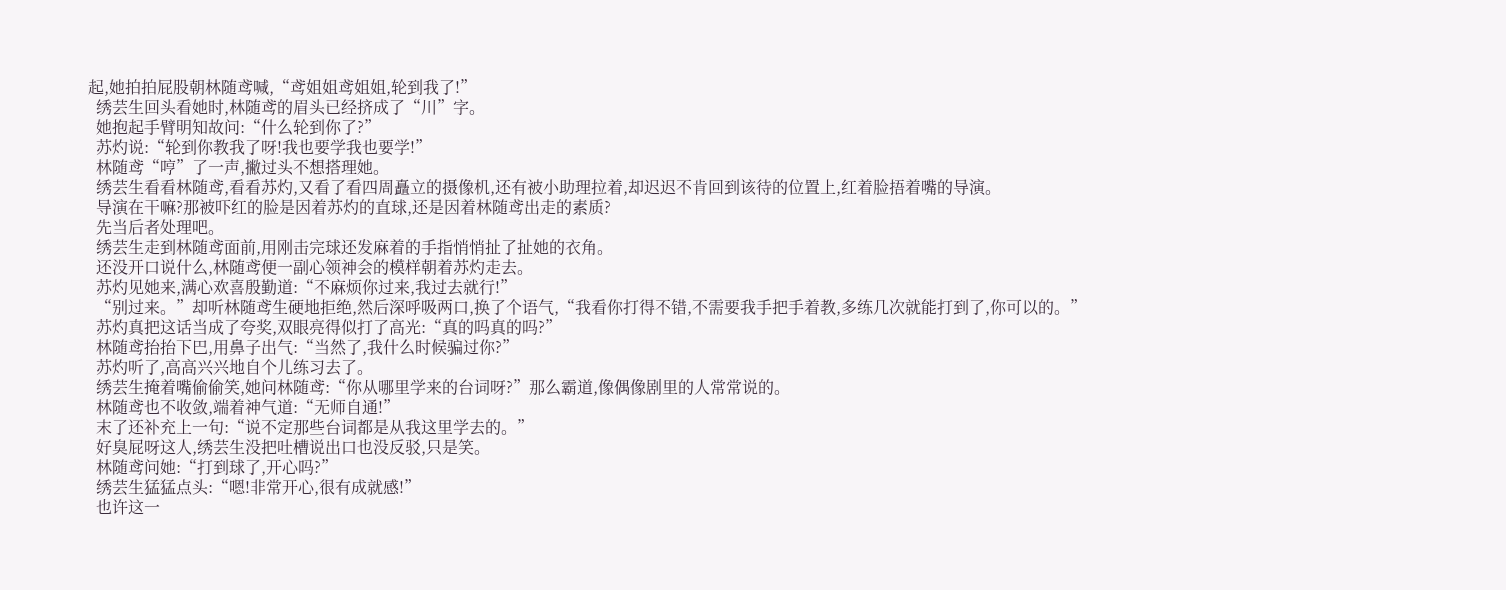起,她拍拍屁股朝林随鸢喊,“鸢姐姐鸢姐姐,轮到我了!”
  绣芸生回头看她时,林随鸢的眉头已经挤成了“川”字。
  她抱起手臂明知故问:“什么轮到你了?”
  苏灼说:“轮到你教我了呀!我也要学我也要学!”
  林随鸢“哼”了一声,撇过头不想搭理她。
  绣芸生看看林随鸢,看看苏灼,又看了看四周矗立的摄像机,还有被小助理拉着,却迟迟不肯回到该待的位置上,红着脸捂着嘴的导演。
  导演在干嘛?那被吓红的脸是因着苏灼的直球,还是因着林随鸢出走的素质?
  先当后者处理吧。
  绣芸生走到林随鸢面前,用刚击完球还发麻着的手指悄悄扯了扯她的衣角。
  还没开口说什么,林随鸢便一副心领神会的模样朝着苏灼走去。
  苏灼见她来,满心欢喜殷勤道:“不麻烦你过来,我过去就行!”
  “别过来。”却听林随鸢生硬地拒绝,然后深呼吸两口,换了个语气,“我看你打得不错,不需要我手把手着教,多练几次就能打到了,你可以的。”
  苏灼真把这话当成了夸奖,双眼亮得似打了高光:“真的吗真的吗?”
  林随鸢抬抬下巴,用鼻子出气:“当然了,我什么时候骗过你?”
  苏灼听了,高高兴兴地自个儿练习去了。
  绣芸生掩着嘴偷偷笑,她问林随鸢:“你从哪里学来的台词呀?”那么霸道,像偶像剧里的人常常说的。
  林随鸢也不收敛,端着神气道:“无师自通!”
  末了还补充上一句:“说不定那些台词都是从我这里学去的。”
  好臭屁呀这人,绣芸生没把吐槽说出口也没反驳,只是笑。
  林随鸢问她:“打到球了,开心吗?”
  绣芸生猛猛点头:“嗯!非常开心,很有成就感!”
  也许这一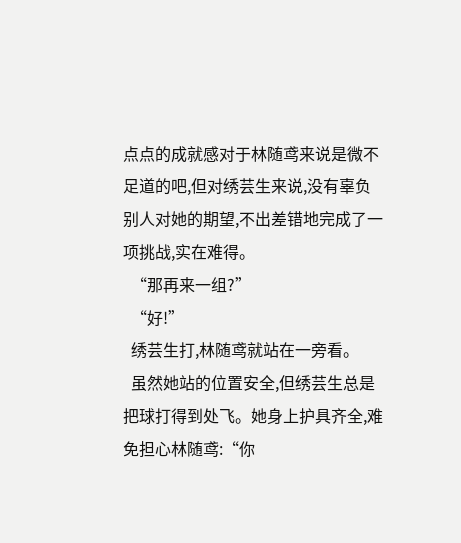点点的成就感对于林随鸢来说是微不足道的吧,但对绣芸生来说,没有辜负别人对她的期望,不出差错地完成了一项挑战,实在难得。
  “那再来一组?”
  “好!”
  绣芸生打,林随鸢就站在一旁看。
  虽然她站的位置安全,但绣芸生总是把球打得到处飞。她身上护具齐全,难免担心林随鸢:“你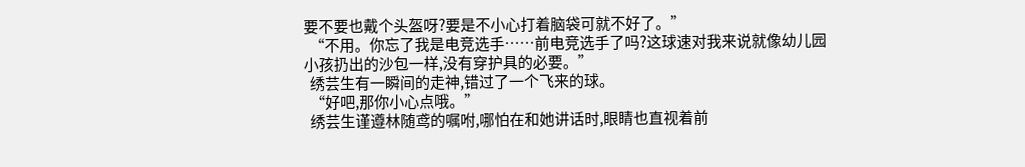要不要也戴个头盔呀?要是不小心打着脑袋可就不好了。”
  “不用。你忘了我是电竞选手……前电竞选手了吗?这球速对我来说就像幼儿园小孩扔出的沙包一样,没有穿护具的必要。”
  绣芸生有一瞬间的走神,错过了一个飞来的球。
  “好吧,那你小心点哦。”
  绣芸生谨遵林随鸢的嘱咐,哪怕在和她讲话时,眼睛也直视着前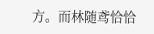方。而林随鸢恰恰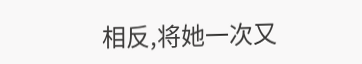相反,将她一次又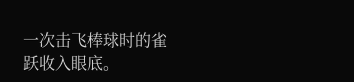一次击飞棒球时的雀跃收入眼底。